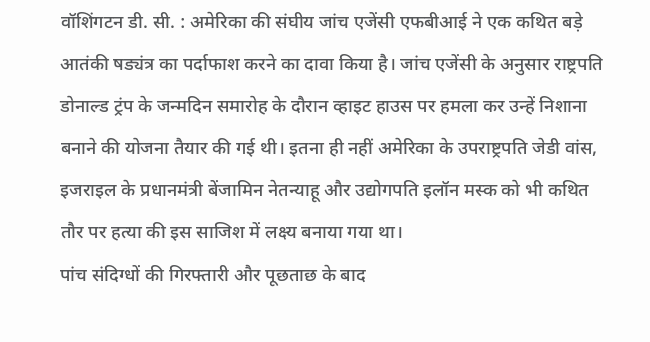वॉशिंगटन डी. सी. : अमेरिका की संघीय जांच एजेंसी एफबीआई ने एक कथित बड़े आतंकी षड्यंत्र का पर्दाफाश करने का दावा किया है। जांच एजेंसी के अनुसार राष्ट्रपति डोनाल्ड ट्रंप के जन्मदिन समारोह के दौरान व्हाइट हाउस पर हमला कर उन्हें निशाना बनाने की योजना तैयार की गई थी। इतना ही नहीं अमेरिका के उपराष्ट्रपति जेडी वांस, इजराइल के प्रधानमंत्री बेंजामिन नेतन्याहू और उद्योगपति इलॉन मस्क को भी कथित तौर पर हत्या की इस साजिश में लक्ष्य बनाया गया था।
पांच संदिग्धों की गिरफ्तारी और पूछताछ के बाद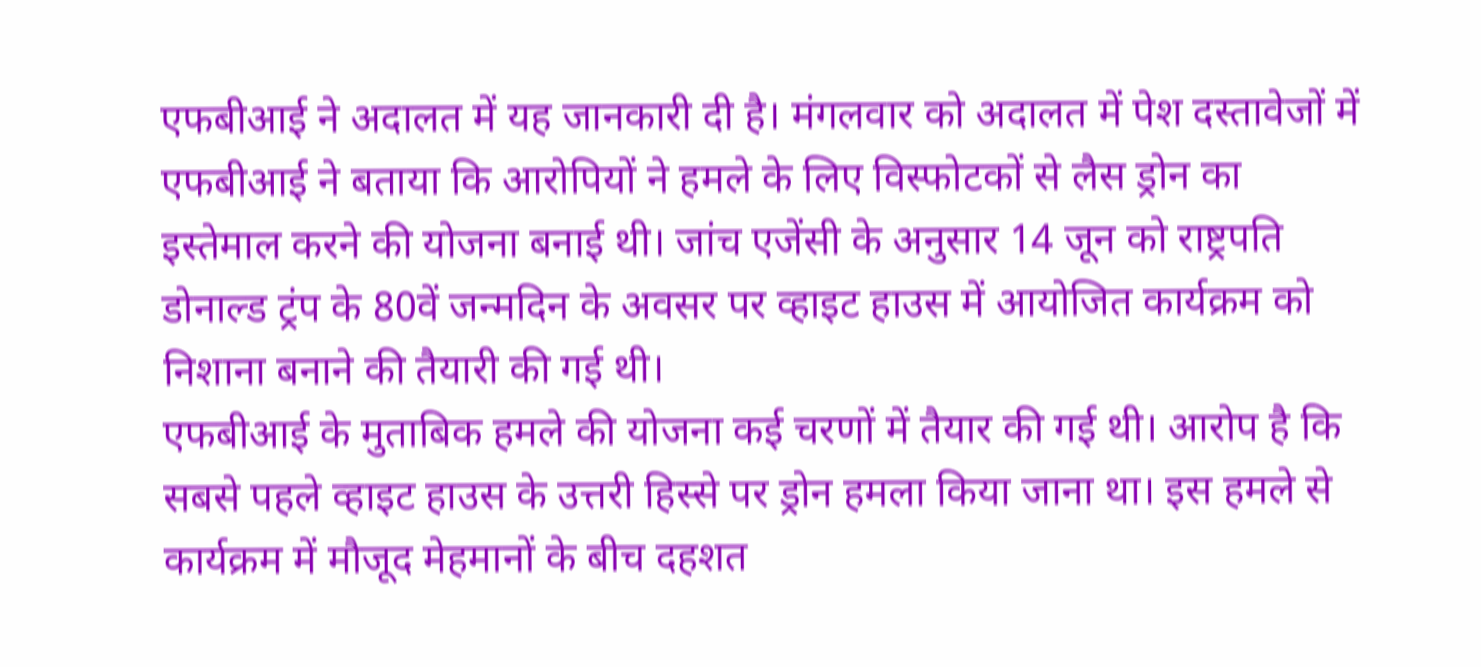एफबीआई ने अदालत में यह जानकारी दी है। मंगलवार को अदालत में पेश दस्तावेजों में एफबीआई ने बताया कि आरोपियों ने हमले के लिए विस्फोटकों से लैस ड्रोन का इस्तेमाल करने की योजना बनाई थी। जांच एजेंसी के अनुसार 14 जून को राष्ट्रपति डोनाल्ड ट्रंप के 80वें जन्मदिन के अवसर पर व्हाइट हाउस में आयोजित कार्यक्रम को निशाना बनाने की तैयारी की गई थी।
एफबीआई के मुताबिक हमले की योजना कई चरणों में तैयार की गई थी। आरोप है कि सबसे पहले व्हाइट हाउस के उत्तरी हिस्से पर ड्रोन हमला किया जाना था। इस हमले से कार्यक्रम में मौजूद मेहमानों के बीच दहशत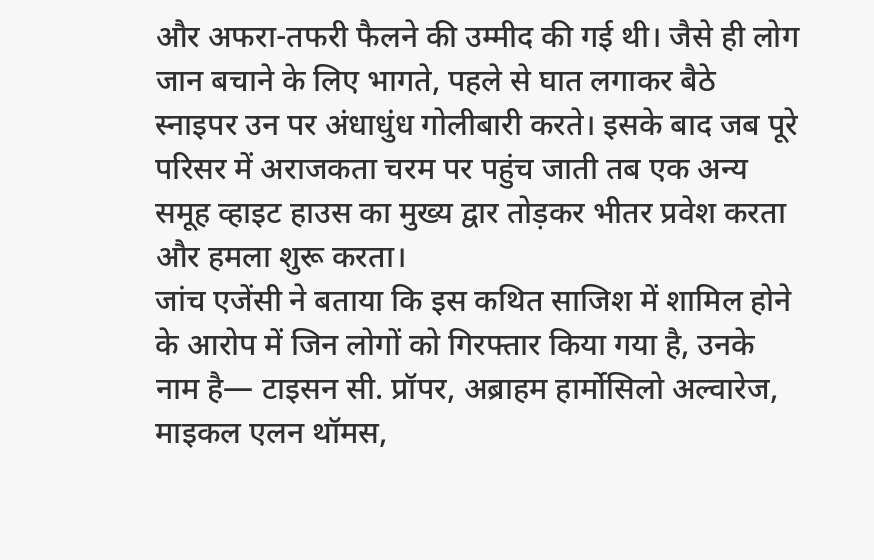और अफरा-तफरी फैलने की उम्मीद की गई थी। जैसे ही लोग जान बचाने के लिए भागते, पहले से घात लगाकर बैठे स्नाइपर उन पर अंधाधुंध गोलीबारी करते। इसके बाद जब पूरे परिसर में अराजकता चरम पर पहुंच जाती तब एक अन्य समूह व्हाइट हाउस का मुख्य द्वार तोड़कर भीतर प्रवेश करता और हमला शुरू करता।
जांच एजेंसी ने बताया कि इस कथित साजिश में शामिल होने के आरोप में जिन लोगों को गिरफ्तार किया गया है, उनके नाम है— टाइसन सी. प्रॉपर, अब्राहम हार्मोसिलो अल्वारेज, माइकल एलन थॉमस,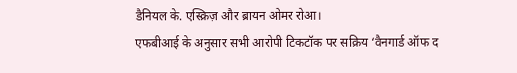डैनियल के. एस्क्रिज़ और ब्रायन ओमर रोआ।
एफबीआई के अनुसार सभी आरोपी टिकटॉक पर सक्रिय ‘वैनगार्ड ऑफ द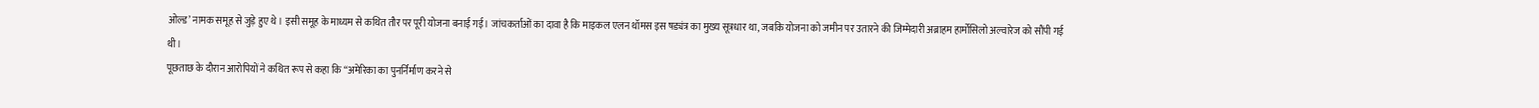ओल्ड’ नामक समूह से जुड़े हुए थे। इसी समूह के माध्यम से कथित तौर पर पूरी योजना बनाई गई। जांचकर्ताओं का दावा है कि माइकल एलन थॉमस इस षड्यंत्र का मुख्य सूत्रधार था, जबकि योजना को जमीन पर उतारने की जिम्मेदारी अब्राहम हार्मोसिलो अल्वारेज को सौंपी गई थी।
पूछताछ के दौरान आरोपियों ने कथित रूप से कहा कि “अमेरिका का पुनर्निर्माण करने से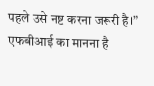पहले उसे नष्ट करना जरूरी है।” एफबीआई का मानना है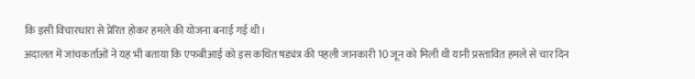कि इसी विचारधारा से प्रेरित होकर हमले की योजना बनाई गई थी।
अदालत में जांचकर्ताओं ने यह भी बताया कि एफबीआई को इस कथित षड्यंत्र की पहली जानकारी 10 जून को मिली थी यानी प्रस्तावित हमले से चार दिन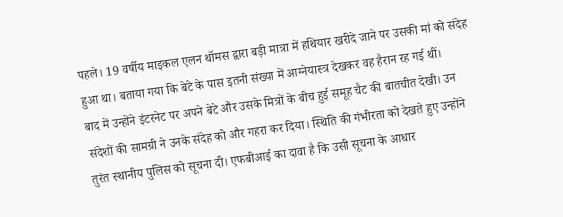पहले। 19 वर्षीय माइकल एलन थॉमस द्वारा बड़ी मात्रा में हथियार खरीदे जाने पर उसकी मां को संदेह हुआ था। बताया गया कि बेटे के पास इतनी संख्या में आग्नेयास्त्र देखकर वह हैरान रह गई थीं।
बाद में उन्होंने इंटरनेट पर अपने बेटे और उसके मित्रों के बीच हुई समूह चैट की बातचीत देखी। उन संदेशों की सामग्री ने उनके संदेह को और गहरा कर दिया। स्थिति की गंभीरता को देखते हुए उन्होंने तुरंत स्थानीय पुलिस को सूचना दी। एफबीआई का दावा है कि उसी सूचना के आधार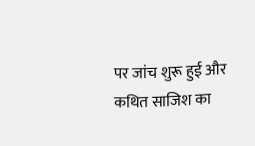पर जांच शुरू हुई और कथित साजिश का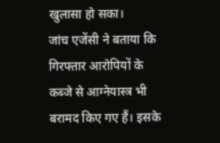खुलासा हो सका।
जांच एजेंसी ने बताया कि गिरफ्तार आरोपियों के कब्जे से आग्नेयास्त्र भी बरामद किए गए हैं। इसके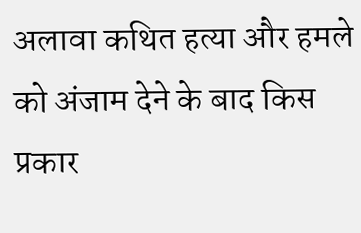अलावा कथित हत्या और हमले को अंजाम देने के बाद किस प्रकार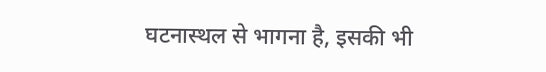घटनास्थल से भागना है, इसकी भी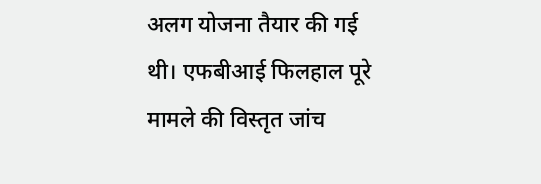अलग योजना तैयार की गई थी। एफबीआई फिलहाल पूरे मामले की विस्तृत जांच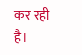कर रही है।